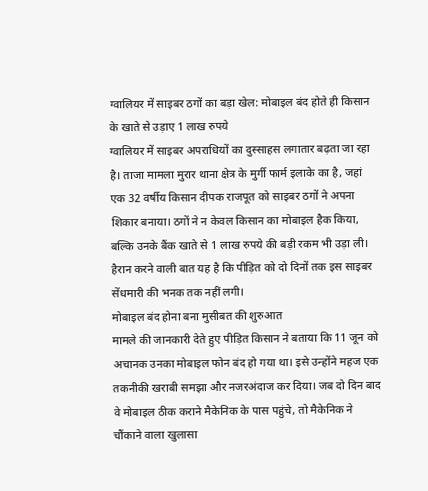ग्वालियर में साइबर ठगों का बड़ा खेल: मोबाइल बंद होते ही किसान के खाते से उड़ाए 1 लाख रुपये
ग्वालियर में साइबर अपराधियों का दुस्साहस लगातार बढ़ता जा रहा है। ताजा मामला मुरार थाना क्षेत्र के मुर्गी फार्म इलाके का है, जहां एक 32 वर्षीय किसान दीपक राजपूत को साइबर ठगों ने अपना शिकार बनाया। ठगों ने न केवल किसान का मोबाइल हैक किया, बल्कि उनके बैंक खाते से 1 लाख रुपये की बड़ी रकम भी उड़ा ली। हैरान करने वाली बात यह है कि पीड़ित को दो दिनों तक इस साइबर सेंधमारी की भनक तक नहीं लगी।
मोबाइल बंद होना बना मुसीबत की शुरुआत
मामले की जानकारी देते हुए पीड़ित किसान ने बताया कि 11 जून को अचानक उनका मोबाइल फोन बंद हो गया था। इसे उन्होंने महज एक तकनीकी खराबी समझा और नजरअंदाज कर दिया। जब दो दिन बाद वे मोबाइल ठीक कराने मैकेनिक के पास पहुंचे, तो मैकेनिक ने चौंकाने वाला खुलासा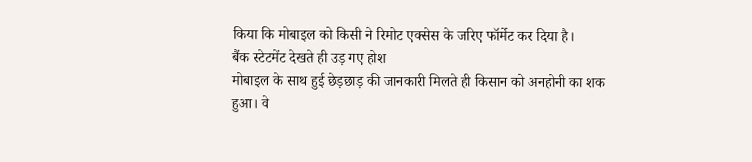किया कि मोबाइल को किसी ने रिमोट एक्सेस के जरिए फॉर्मेट कर दिया है।
बैंक स्टेटमेंट देखते ही उड़ गए होश
मोबाइल के साथ हुई छेड़छाड़ की जानकारी मिलते ही किसान को अनहोनी का शक हुआ। वे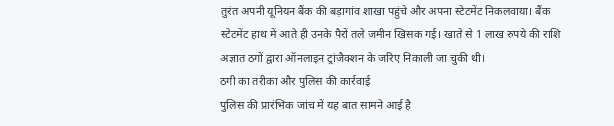तुरंत अपनी यूनियन बैंक की बड़ागांव शाखा पहुंचे और अपना स्टेटमेंट निकलवाया। बैंक स्टेटमेंट हाथ में आते ही उनके पैरों तले जमीन खिसक गई। खाते से 1 लाख रुपये की राशि अज्ञात ठगों द्वारा ऑनलाइन ट्रांजैक्शन के जरिए निकाली जा चुकी थी।
ठगी का तरीका और पुलिस की कार्रवाई
पुलिस की प्रारंभिक जांच में यह बात सामने आई है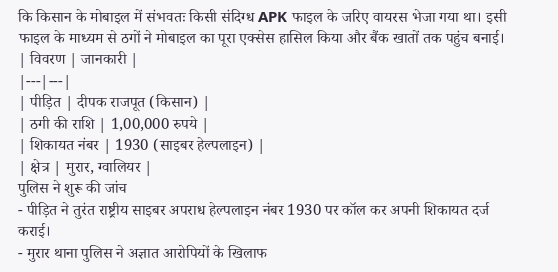कि किसान के मोबाइल में संभवतः किसी संदिग्ध APK फाइल के जरिए वायरस भेजा गया था। इसी फाइल के माध्यम से ठगों ने मोबाइल का पूरा एक्सेस हासिल किया और बैंक खातों तक पहुंच बनाई।
| विवरण | जानकारी |
|---|---|
| पीड़ित | दीपक राजपूत (किसान) |
| ठगी की राशि | 1,00,000 रुपये |
| शिकायत नंबर | 1930 (साइबर हेल्पलाइन) |
| क्षेत्र | मुरार, ग्वालियर |
पुलिस ने शुरू की जांच
- पीड़ित ने तुरंत राष्ट्रीय साइबर अपराध हेल्पलाइन नंबर 1930 पर कॉल कर अपनी शिकायत दर्ज कराई।
- मुरार थाना पुलिस ने अज्ञात आरोपियों के खिलाफ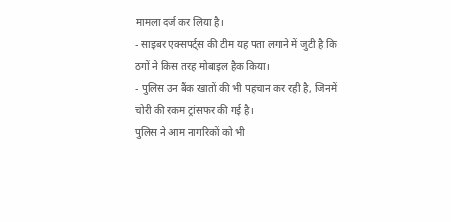मामला दर्ज कर लिया है।
- साइबर एक्सपर्ट्स की टीम यह पता लगाने में जुटी है कि ठगों ने किस तरह मोबाइल हैक किया।
- पुलिस उन बैंक खातों की भी पहचान कर रही है, जिनमें चोरी की रकम ट्रांसफर की गई है।
पुलिस ने आम नागरिकों को भी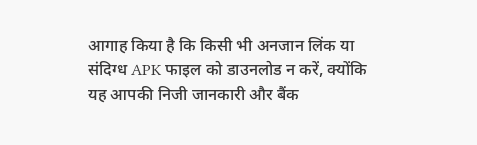आगाह किया है कि किसी भी अनजान लिंक या संदिग्ध APK फाइल को डाउनलोड न करें, क्योंकि यह आपकी निजी जानकारी और बैंक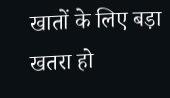खातों के लिए बड़ा खतरा हो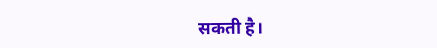सकती है।